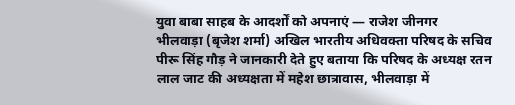युवा बाबा साहब के आदर्शों को अपनाएं — राजेश जीनगर
भीलवाड़ा (बृजेश शर्मा) अखिल भारतीय अधिवक्ता परिषद के सचिव पीरू सिंह गौड़ ने जानकारी देते हुए बताया कि परिषद के अध्यक्ष रतन लाल जाट की अध्यक्षता में महेश छात्रावास, भीलवाड़ा में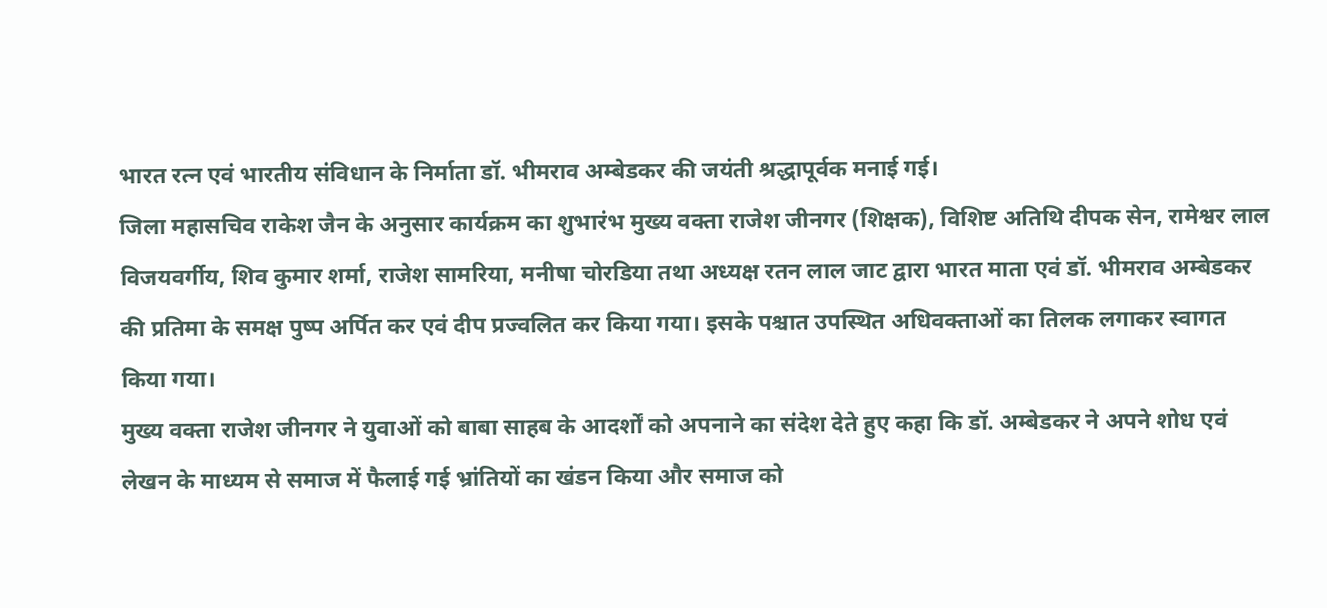भारत रत्न एवं भारतीय संविधान के निर्माता डॉ. भीमराव अम्बेडकर की जयंती श्रद्धापूर्वक मनाई गई।
जिला महासचिव राकेश जैन के अनुसार कार्यक्रम का शुभारंभ मुख्य वक्ता राजेश जीनगर (शिक्षक), विशिष्ट अतिथि दीपक सेन, रामेश्वर लाल विजयवर्गीय, शिव कुमार शर्मा, राजेश सामरिया, मनीषा चोरडिया तथा अध्यक्ष रतन लाल जाट द्वारा भारत माता एवं डॉ. भीमराव अम्बेडकर की प्रतिमा के समक्ष पुष्प अर्पित कर एवं दीप प्रज्वलित कर किया गया। इसके पश्चात उपस्थित अधिवक्ताओं का तिलक लगाकर स्वागत किया गया।
मुख्य वक्ता राजेश जीनगर ने युवाओं को बाबा साहब के आदर्शों को अपनाने का संदेश देते हुए कहा कि डॉ. अम्बेडकर ने अपने शोध एवं लेखन के माध्यम से समाज में फैलाई गई भ्रांतियों का खंडन किया और समाज को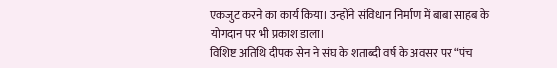एकजुट करने का कार्य किया। उन्होंने संविधान निर्माण में बाबा साहब के योगदान पर भी प्रकाश डाला।
विशिष्ट अतिथि दीपक सेन ने संघ के शताब्दी वर्ष के अवसर पर “पंच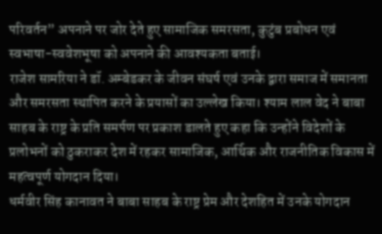परिवर्तन” अपनाने पर जोर देते हुए सामाजिक समरसता, कुटुंब प्रबोधन एवं स्वभाषा-स्ववेशभूषा को अपनाने की आवश्यकता बताई।
राजेश सामरिया ने डॉ. अम्बेडकर के जीवन संघर्ष एवं उनके द्वारा समाज में समानता और समरसता स्थापित करने के प्रयासों का उल्लेख किया। श्याम लाल वेद ने बाबा साहब के राष्ट्र के प्रति समर्पण पर प्रकाश डालते हुए कहा कि उन्होंने विदेशों के प्रलोभनों को ठुकराकर देश में रहकर सामाजिक, आर्थिक और राजनीतिक विकास में महत्वपूर्ण योगदान दिया।
धर्मवीर सिंह कानावत ने बाबा साहब के राष्ट्र प्रेम और देशहित में उनके योगदान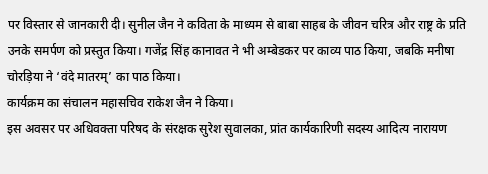पर विस्तार से जानकारी दी। सुनील जैन ने कविता के माध्यम से बाबा साहब के जीवन चरित्र और राष्ट्र के प्रति उनके समर्पण को प्रस्तुत किया। गजेंद्र सिंह कानावत ने भी अम्बेडकर पर काव्य पाठ किया, जबकि मनीषा चोरड़िया ने ‘वंदे मातरम्’ का पाठ किया।
कार्यक्रम का संचालन महासचिव राकेश जैन ने किया।
इस अवसर पर अधिवक्ता परिषद के संरक्षक सुरेश सुवालका, प्रांत कार्यकारिणी सदस्य आदित्य नारायण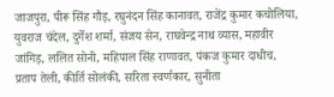जाजपुरा, पीरू सिंह गौड़, रघुनंदन सिंह कानावत, राजेंद्र कुमार कचोलिया, युवराज चंदेल, दुर्गेश शर्मा, संजय सेन, राघवेन्द्र नाथ व्यास, महावीर जांगिड़, ललित सोनी, महिपाल सिंह राणावत, पंकज कुमार दाधीच, प्रताप तेली, कीर्ति सोलंकी, सरिता स्वर्णकार, सुनीता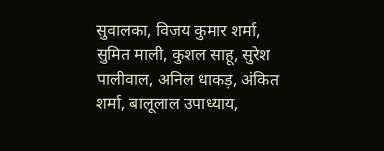सुवालका, विजय कुमार शर्मा, सुमित माली, कुशल साहू, सुरेश पालीवाल, अनिल धाकड़, अंकित शर्मा, बालूलाल उपाध्याय,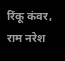रिंकू कंवर, राम नरेश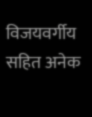विजयवर्गीय सहित अनेक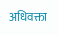अधिवक्ता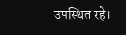उपस्थित रहे।